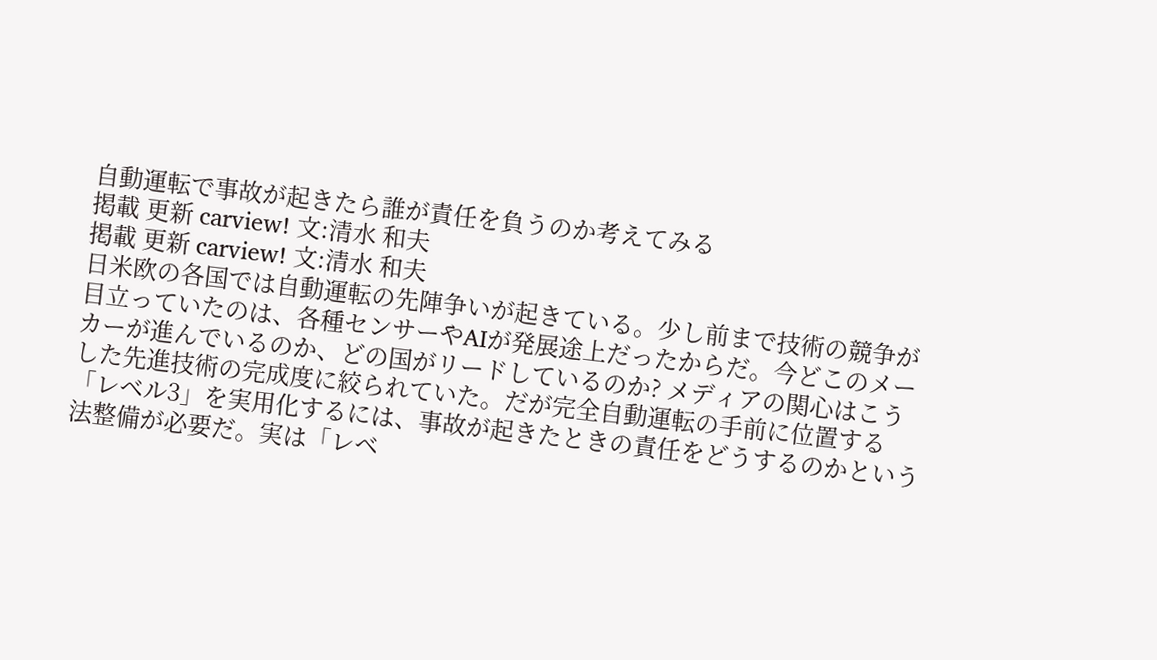自動運転で事故が起きたら誰が責任を負うのか考えてみる
掲載 更新 carview! 文:清水 和夫
掲載 更新 carview! 文:清水 和夫
日米欧の各国では自動運転の先陣争いが起きている。少し前まで技術の競争が目立っていたのは、各種センサーやAIが発展途上だったからだ。今どこのメーカーが進んでいるのか、どの国がリードしているのか? メディアの関心はこうした先進技術の完成度に絞られていた。だが完全自動運転の手前に位置する「レベル3」を実用化するには、事故が起きたときの責任をどうするのかという法整備が必要だ。実は「レベ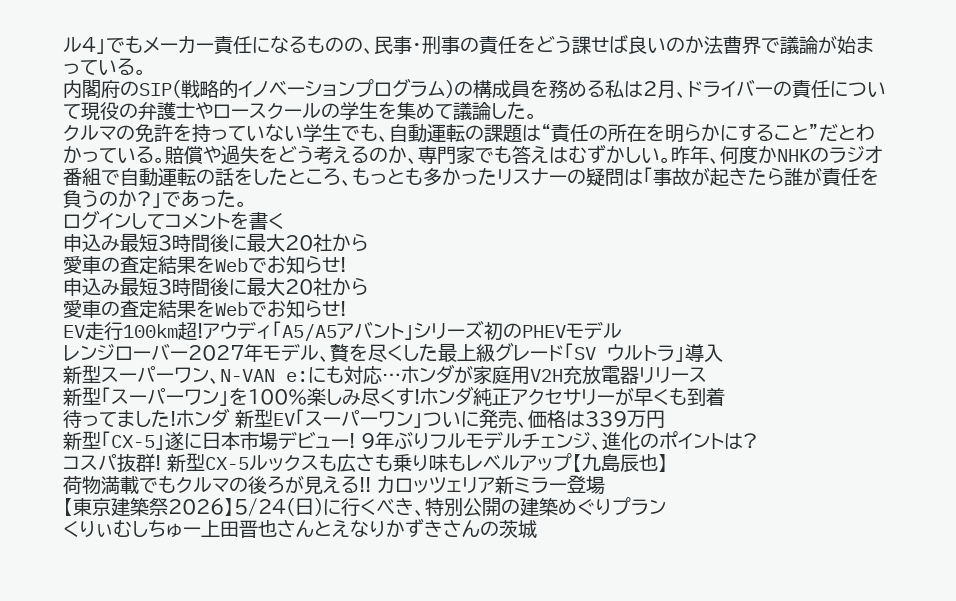ル4」でもメーカー責任になるものの、民事・刑事の責任をどう課せば良いのか法曹界で議論が始まっている。
内閣府のSIP(戦略的イノベーションプログラム)の構成員を務める私は2月、ドライバーの責任について現役の弁護士やロースクールの学生を集めて議論した。
クルマの免許を持っていない学生でも、自動運転の課題は“責任の所在を明らかにすること”だとわかっている。賠償や過失をどう考えるのか、専門家でも答えはむずかしい。昨年、何度かNHKのラジオ番組で自動運転の話をしたところ、もっとも多かったリスナーの疑問は「事故が起きたら誰が責任を負うのか?」であった。
ログインしてコメントを書く
申込み最短3時間後に最大20社から
愛車の査定結果をWebでお知らせ!
申込み最短3時間後に最大20社から
愛車の査定結果をWebでお知らせ!
EV走行100km超!アウディ「A5/A5アバント」シリーズ初のPHEVモデル
レンジローバー2027年モデル、贅を尽くした最上級グレード「SV ウルトラ」導入
新型スーパーワン、N-VAN e:にも対応…ホンダが家庭用V2H充放電器リリース
新型「スーパーワン」を100%楽しみ尽くす!ホンダ純正アクセサリーが早くも到着
待ってました!ホンダ 新型EV「スーパーワン」ついに発売、価格は339万円
新型「CX-5」遂に日本市場デビュー! 9年ぶりフルモデルチェンジ、進化のポイントは?
コスパ抜群! 新型CX-5ルックスも広さも乗り味もレベルアップ【九島辰也】
荷物満載でもクルマの後ろが見える!! カロッツェリア新ミラー登場
【東京建築祭2026】5/24(日)に行くべき、特別公開の建築めぐりプラン
くりぃむしちゅー上田晋也さんとえなりかずきさんの茨城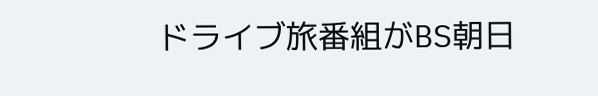ドライブ旅番組がBS朝日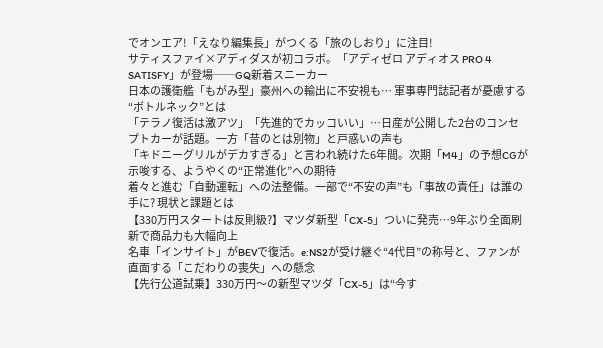でオンエア!「えなり編集長」がつくる「旅のしおり」に注目!
サティスファイ×アディダスが初コラボ。「アディゼロ アディオス PRO 4 SATISFY」が登場──GQ新着スニーカー
日本の護衛艦「もがみ型」豪州への輸出に不安視も… 軍事専門誌記者が憂慮する“ボトルネック”とは
「テラノ復活は激アツ」「先進的でカッコいい」…日産が公開した2台のコンセプトカーが話題。一方「昔のとは別物」と戸惑いの声も
「キドニーグリルがデカすぎる」と言われ続けた6年間。次期「M4」の予想CGが示唆する、ようやくの“正常進化”への期待
着々と進む「自動運転」への法整備。一部で“不安の声”も「事故の責任」は誰の手に? 現状と課題とは
【330万円スタートは反則級?】マツダ新型「CX-5」ついに発売…9年ぶり全面刷新で商品力も大幅向上
名車「インサイト」がBEVで復活。e:NS2が受け継ぐ“4代目”の称号と、ファンが直面する「こだわりの喪失」への懸念
【先行公道試乗】330万円〜の新型マツダ「CX-5」は“今す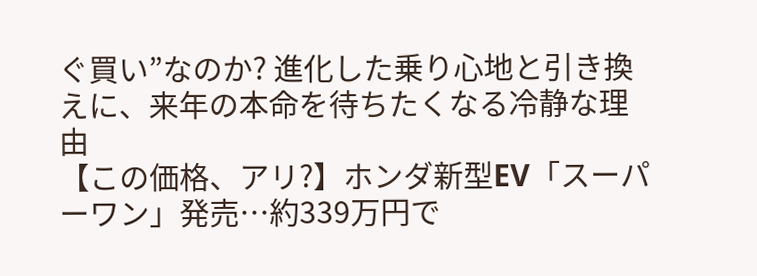ぐ買い”なのか? 進化した乗り心地と引き換えに、来年の本命を待ちたくなる冷静な理由
【この価格、アリ?】ホンダ新型EV「スーパーワン」発売…約339万円で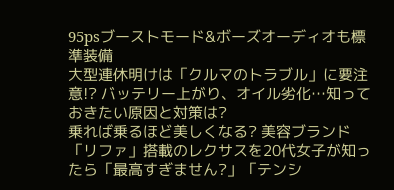95psブーストモード&ボーズオーディオも標準装備
大型連休明けは「クルマのトラブル」に要注意!? バッテリー上がり、オイル劣化…知っておきたい原因と対策は?
乗れば乗るほど美しくなる? 美容ブランド「リファ」搭載のレクサスを20代女子が知ったら「最高すぎません?」「テンシ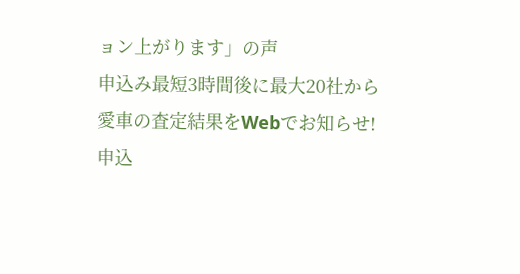ョン上がります」の声
申込み最短3時間後に最大20社から
愛車の査定結果をWebでお知らせ!
申込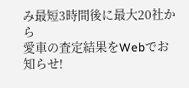み最短3時間後に最大20社から
愛車の査定結果をWebでお知らせ!